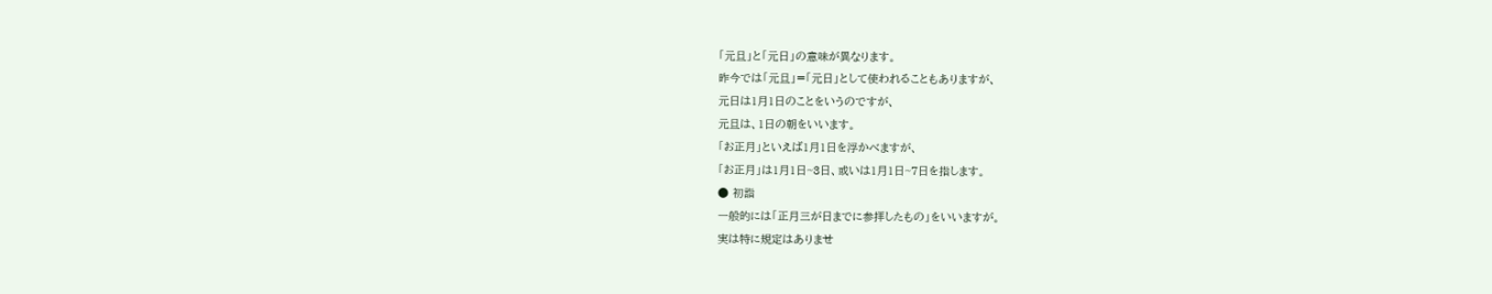「元旦」と「元日」の意味が異なります。
昨今では「元旦」=「元日」として使われることもありますが、
元日は1月1日のことをいうのですが、
元旦は、1日の朝をいいます。
「お正月」といえば1月1日を浮かべますが、
「お正月」は1月1日~3日、或いは1月1日~7日を指します。
● 初詣
一般的には「正月三が日までに参拝したもの」をいいますが。
実は特に規定はありませ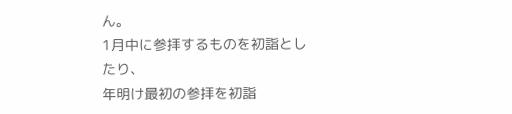ん。
1月中に参拝するものを初詣としたり、
年明け最初の参拝を初詣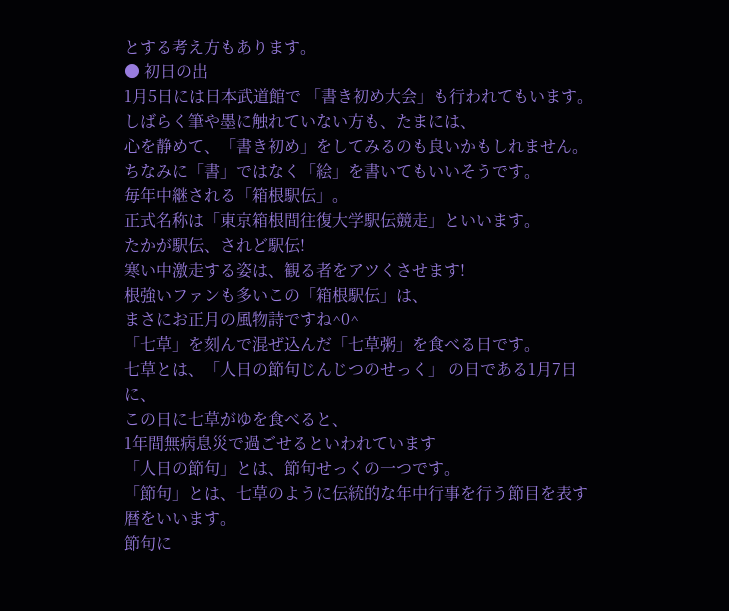とする考え方もあります。
● 初日の出
1月5日には日本武道館で 「書き初め大会」も行われてもいます。
しばらく筆や墨に触れていない方も、たまには、
心を静めて、「書き初め」をしてみるのも良いかもしれません。
ちなみに「書」ではなく「絵」を書いてもいいそうです。
毎年中継される「箱根駅伝」。
正式名称は「東京箱根間往復大学駅伝競走」といいます。
たかが駅伝、されど駅伝!
寒い中激走する姿は、観る者をアツくさせます!
根強いファンも多いこの「箱根駅伝」は、
まさにお正月の風物詩ですね^0^
「七草」を刻んで混ぜ込んだ「七草粥」を食べる日です。
七草とは、「人日の節句じんじつのせっく」 の日である1月7日に、
この日に七草がゆを食べると、
1年間無病息災で過ごせるといわれています
「人日の節句」とは、節句せっくの一つです。
「節句」とは、七草のように伝統的な年中行事を行う節目を表す暦をいいます。
節句に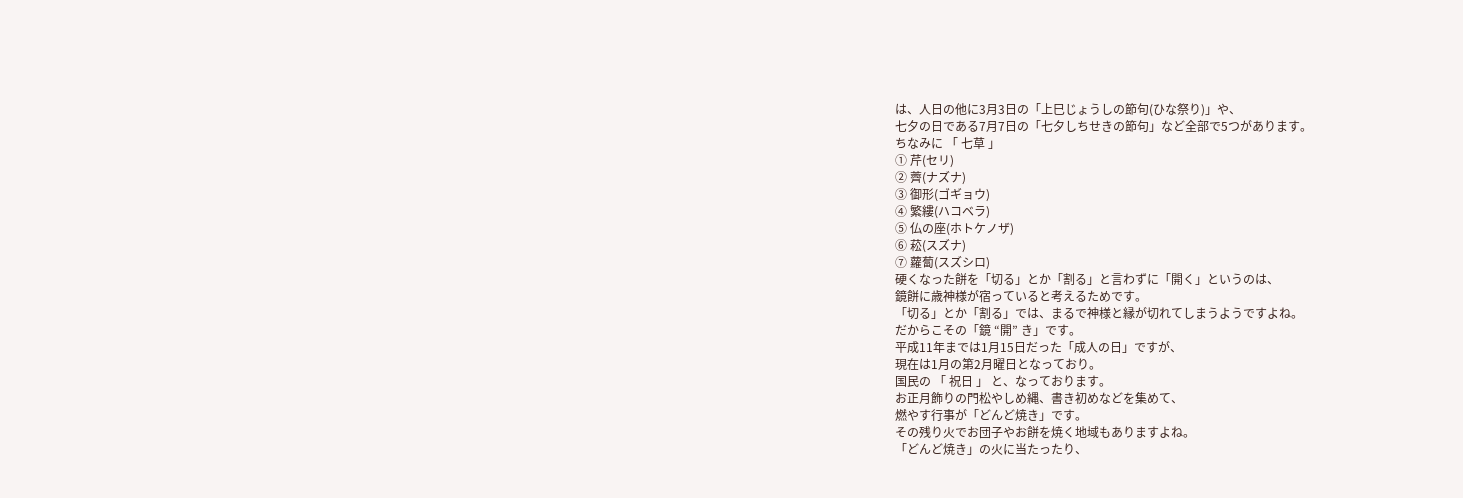は、人日の他に3月3日の「上巳じょうしの節句(ひな祭り)」や、
七夕の日である7月7日の「七夕しちせきの節句」など全部で5つがあります。
ちなみに 「 七草 」
① 芹(セリ)
② 薺(ナズナ)
③ 御形(ゴギョウ)
④ 繁縷(ハコベラ)
⑤ 仏の座(ホトケノザ)
⑥ 菘(スズナ)
⑦ 蘿蔔(スズシロ)
硬くなった餅を「切る」とか「割る」と言わずに「開く」というのは、
鏡餅に歳神様が宿っていると考えるためです。
「切る」とか「割る」では、まるで神様と縁が切れてしまうようですよね。
だからこその「鏡 “開” き」です。
平成11年までは1月15日だった「成人の日」ですが、
現在は1月の第2月曜日となっており。
国民の 「 祝日 」 と、なっております。
お正月飾りの門松やしめ縄、書き初めなどを集めて、
燃やす行事が「どんど焼き」です。
その残り火でお団子やお餅を焼く地域もありますよね。
「どんど焼き」の火に当たったり、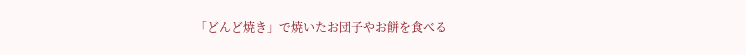「どんど焼き」で焼いたお団子やお餅を食べる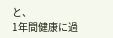と、
1年間健康に過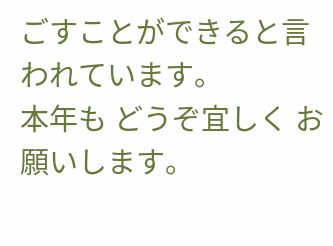ごすことができると言われています。
本年も どうぞ宜しく お願いします。